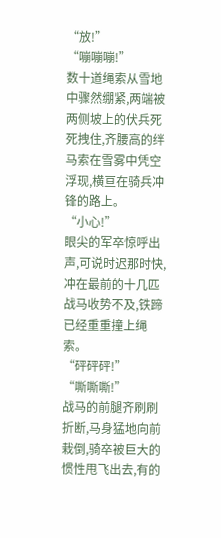“放!”
“嘣嘣嘣!”
数十道绳索从雪地中骤然绷紧,两端被两侧坡上的伏兵死死拽住,齐腰高的绊马索在雪雾中凭空浮现,横亘在骑兵冲锋的路上。
“小心!”
眼尖的军卒惊呼出声,可说时迟那时快,冲在最前的十几匹战马收势不及,铁蹄已经重重撞上绳索。
“砰砰砰!”
“嘶嘶嘶!”
战马的前腿齐刷刷折断,马身猛地向前栽倒,骑卒被巨大的惯性甩飞出去,有的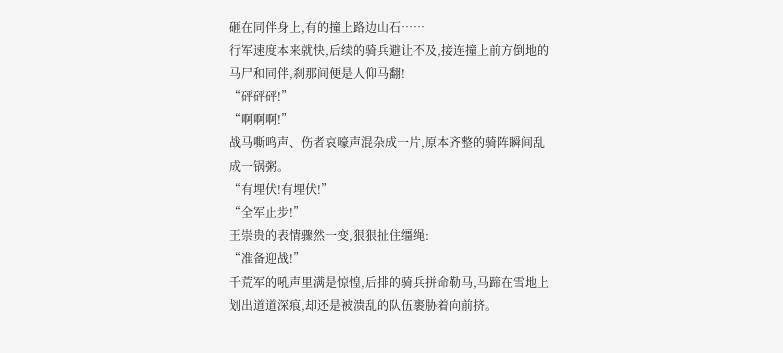砸在同伴身上,有的撞上路边山石……
行军速度本来就快,后续的骑兵避让不及,接连撞上前方倒地的马尸和同伴,刹那间便是人仰马翻!
“砰砰砰!”
“啊啊啊!”
战马嘶鸣声、伤者哀嚎声混杂成一片,原本齐整的骑阵瞬间乱成一锅粥。
“有埋伏!有埋伏!”
“全军止步!”
王崇贵的表情骤然一变,狠狠扯住缰绳:
“准备迎战!”
千荒军的吼声里满是惊惶,后排的骑兵拼命勒马,马蹄在雪地上划出道道深痕,却还是被溃乱的队伍裹胁着向前挤。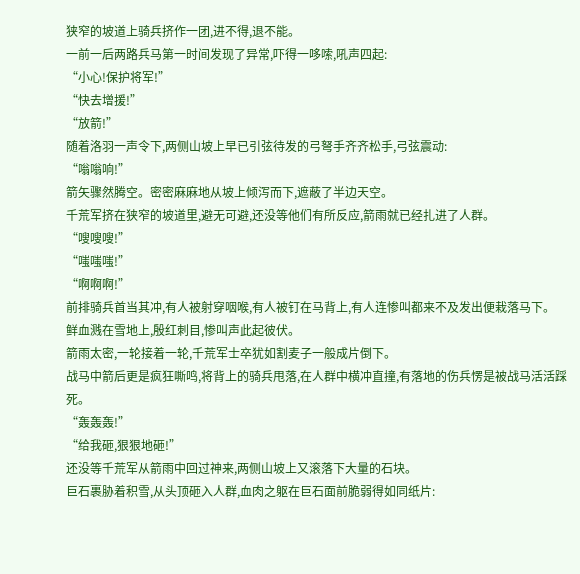狭窄的坡道上骑兵挤作一团,进不得,退不能。
一前一后两路兵马第一时间发现了异常,吓得一哆嗦,吼声四起:
“小心!保护将军!”
“快去增援!”
“放箭!”
随着洛羽一声令下,两侧山坡上早已引弦待发的弓弩手齐齐松手,弓弦震动:
“嗡嗡响!”
箭矢骤然腾空。密密麻麻地从坡上倾泻而下,遮蔽了半边天空。
千荒军挤在狭窄的坡道里,避无可避,还没等他们有所反应,箭雨就已经扎进了人群。
“嗖嗖嗖!”
“嗤嗤嗤!”
“啊啊啊!”
前排骑兵首当其冲,有人被射穿咽喉,有人被钉在马背上,有人连惨叫都来不及发出便栽落马下。
鲜血溅在雪地上,殷红刺目,惨叫声此起彼伏。
箭雨太密,一轮接着一轮,千荒军士卒犹如割麦子一般成片倒下。
战马中箭后更是疯狂嘶鸣,将背上的骑兵甩落,在人群中横冲直撞,有落地的伤兵愣是被战马活活踩死。
“轰轰轰!”
“给我砸,狠狠地砸!”
还没等千荒军从箭雨中回过神来,两侧山坡上又滚落下大量的石块。
巨石裹胁着积雪,从头顶砸入人群,血肉之躯在巨石面前脆弱得如同纸片: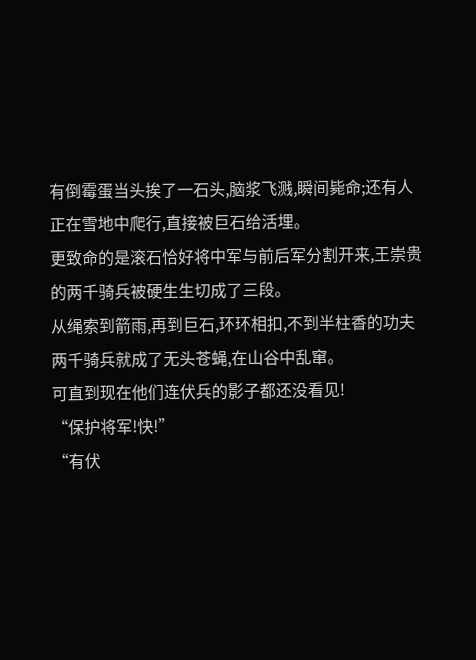有倒霉蛋当头挨了一石头,脑浆飞溅,瞬间毙命;还有人正在雪地中爬行,直接被巨石给活埋。
更致命的是滚石恰好将中军与前后军分割开来,王崇贵的两千骑兵被硬生生切成了三段。
从绳索到箭雨,再到巨石,环环相扣,不到半柱香的功夫两千骑兵就成了无头苍蝇,在山谷中乱窜。
可直到现在他们连伏兵的影子都还没看见!
“保护将军!快!”
“有伏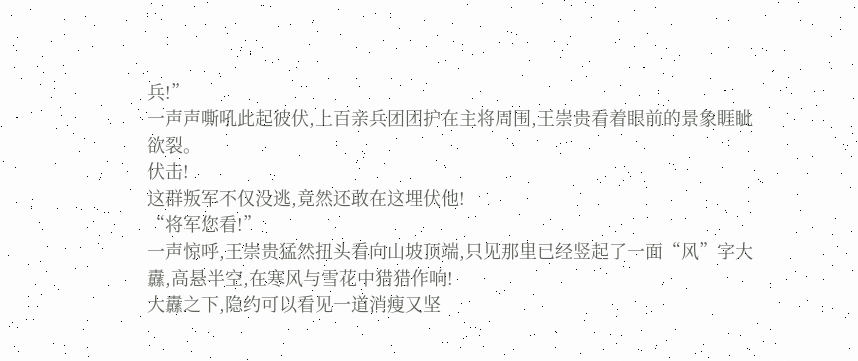兵!”
一声声嘶吼此起彼伏,上百亲兵团团护在主将周围,王崇贵看着眼前的景象睚眦欲裂。
伏击!
这群叛军不仅没逃,竟然还敢在这埋伏他!
“将军您看!”
一声惊呼,王崇贵猛然扭头看向山坡顶端,只见那里已经竖起了一面“风”字大纛,高悬半空,在寒风与雪花中猎猎作响!
大纛之下,隐约可以看见一道消瘦又坚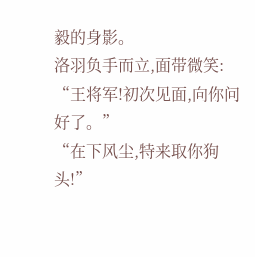毅的身影。
洛羽负手而立,面带微笑:
“王将军!初次见面,向你问好了。”
“在下风尘,特来取你狗头!”